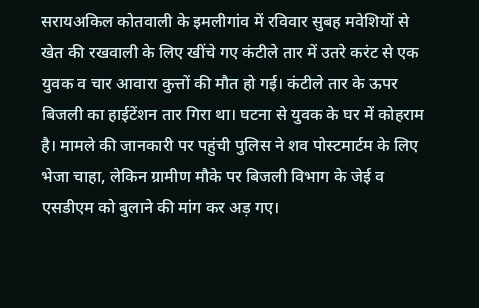सरायअकिल कोतवाली के इमलीगांव में रविवार सुबह मवेशियों से खेत की रखवाली के लिए खींचे गए कंटीले तार में उतरे करंट से एक युवक व चार आवारा कुत्तों की मौत हो गई। कंटीले तार के ऊपर बिजली का हाईटेंशन तार गिरा था। घटना से युवक के घर में कोहराम है। मामले की जानकारी पर पहुंची पुलिस ने शव पोस्टमार्टम के लिए भेजा चाहा, लेकिन ग्रामीण मौके पर बिजली विभाग के जेई व एसडीएम को बुलाने की मांग कर अड़ गए।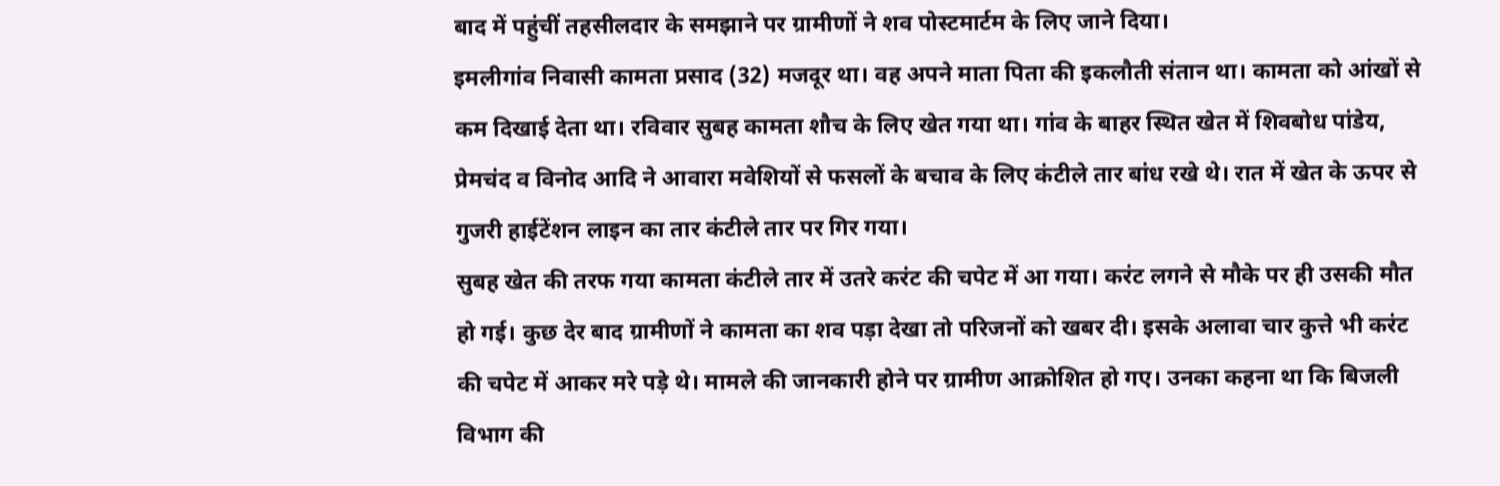बाद में पहुंचीं तहसीलदार के समझाने पर ग्रामीणों ने शव पोस्टमार्टम के लिए जाने दिया।
इमलीगांव निवासी कामता प्रसाद (32) मजदूर था। वह अपने माता पिता की इकलौती संतान था। कामता को आंखों से कम दिखाई देता था। रविवार सुबह कामता शौच के लिए खेत गया था। गांव के बाहर स्थित खेत में शिवबोध पांडेय, प्रेमचंद व विनोद आदि ने आवारा मवेशियों से फसलों के बचाव के लिए कंटीले तार बांध रखे थे। रात में खेत के ऊपर से गुजरी हाईटेंशन लाइन का तार कंटीले तार पर गिर गया।
सुबह खेत की तरफ गया कामता कंटीले तार में उतरे करंट की चपेट में आ गया। करंट लगने से मौके पर ही उसकी मौत हो गई। कुछ देर बाद ग्रामीणों ने कामता का शव पड़ा देखा तो परिजनों को खबर दी। इसके अलावा चार कुत्ते भी करंट की चपेट में आकर मरे पड़े थे। मामले की जानकारी होने पर ग्रामीण आक्रोशित हो गए। उनका कहना था कि बिजली विभाग की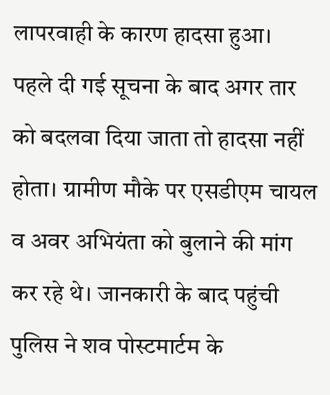लापरवाही के कारण हादसा हुआ।
पहले दी गई सूचना के बाद अगर तार को बदलवा दिया जाता तो हादसा नहीं होता। ग्रामीण मौके पर एसडीएम चायल व अवर अभियंता को बुलाने की मांग कर रहे थे। जानकारी के बाद पहुंची पुलिस ने शव पोस्टमार्टम के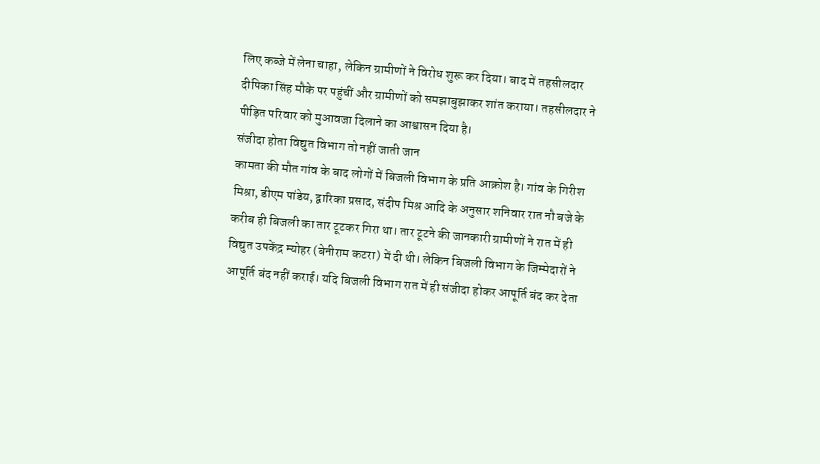लिए कब्जे में लेना चाहा, लेकिन ग्रामीणों ने विरोध शुरू कर दिया। बाद में तहसीलदार दीपिका सिंह मौके पर पहुंचीं और ग्रामीणों को समझाबुझाकर शांत कराया। तहसीलदार ने पीड़ित परिवार को मुआवजा दिलाने का आश्वासन दिया है।
संजीदा होता विद्युत विभाग तो नहीं जाती जान
कामता की मौत गांव के बाद लोगों में बिजली विभाग के प्रति आक्रोश है। गांव के गिरीश मिश्रा, डीएम पांडेय, द्वारिका प्रसाद, संदीप मिश्र आदि के अनुसार शनिवार रात नौ बजे के करीब ही बिजली का तार टूटकर गिरा था। तार टूटने की जानकारी ग्रामीणों ने रात में ही विद्युत उपकेंद्र म्योहर (बेनीराम कटरा) में दी थी। लेकिन बिजली विभाग के जिम्मेदारों ने आपूर्ति बंद नहीं कराई। यदि बिजली विभाग रात में ही संजीदा होकर आपूर्ति बंद कर देता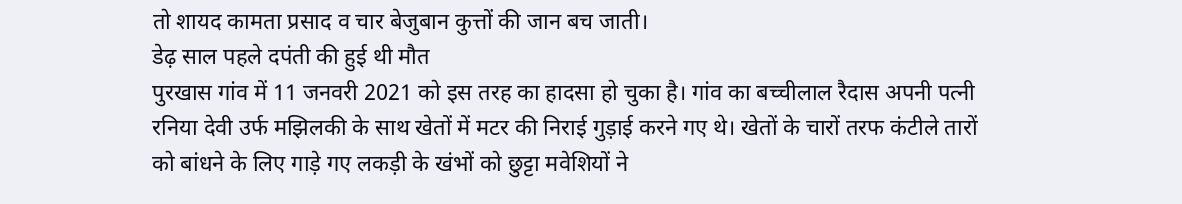तो शायद कामता प्रसाद व चार बेजुबान कुत्तों की जान बच जाती।
डेढ़ साल पहले दपंती की हुई थी मौत
पुरखास गांव में 11 जनवरी 2021 को इस तरह का हादसा हो चुका है। गांव का बच्चीलाल रैदास अपनी पत्नी रनिया देवी उर्फ मझिलकी के साथ खेतों में मटर की निराई गुड़ाई करने गए थे। खेतों के चारों तरफ कंटीले तारों को बांधने के लिए गाड़े गए लकड़ी के खंभों को छुट्टा मवेशियों ने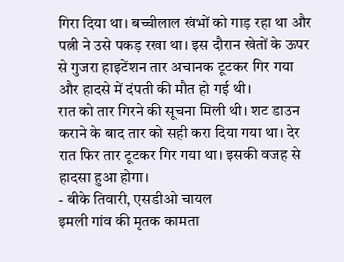गिरा दिया था। बच्चीलाल खंभों को गाड़ रहा था और पत्नी ने उसे पकड़ रखा था। इस दौरान खेतों के ऊपर से गुजरा हाइटेंशन तार अचानक टूटकर गिर गया और हादसे में दंपती की मौत हो गई थी।
रात को तार गिरने की सूचना मिली थी। शट डाउन कराने के बाद तार को सही करा दिया गया था। देर रात फिर तार टूटकर गिर गया था। इसकी वजह से हादसा हुआ होगा।
- बीके तिवारी, एसडीओ चायल
इमली गांव की मृतक कामता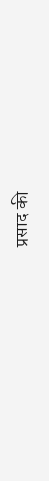प्रसाद की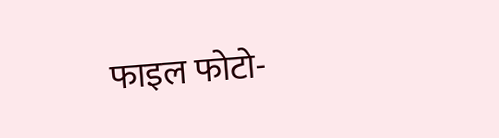फाइल फोटो-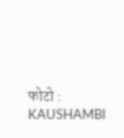फोटो : KAUSHAMBI